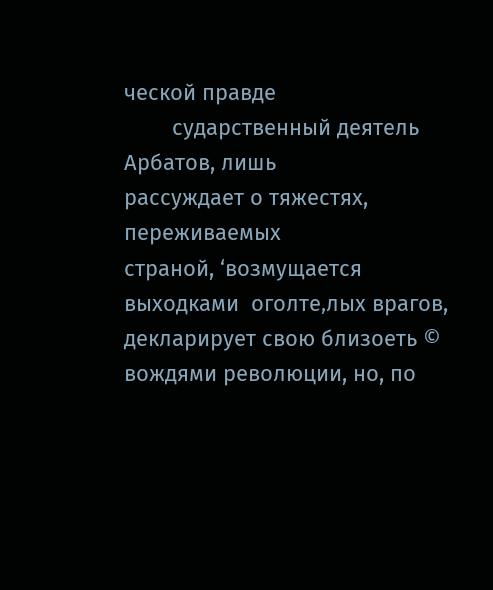ческой правде
        сударственный деятель  Арбатов, лишь
рассуждает о тяжестях,  переживаемых
страной, ‘возмущается выходками  оголте‚лых врагов, декларирует свою близоеть ©
вождями революции, но, по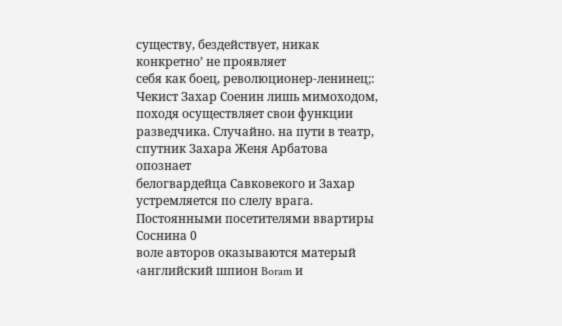существу, бездействует, никак конкретно’ не проявляет
себя как боец, революционер-ленинец;:
Чекист Захар Соенин лишь мимоходом,
походя осуществляет свои функции разведчика. Случайно. на пути в театр,
спутник Захара Женя Арбатова опознает
белогвардейца Савковекого и Захар
устремляется по слелу врага. Постоянными посетителями ввартиры Соснина 0
воле авторов оказываются матерый ‹английский шпион Boram и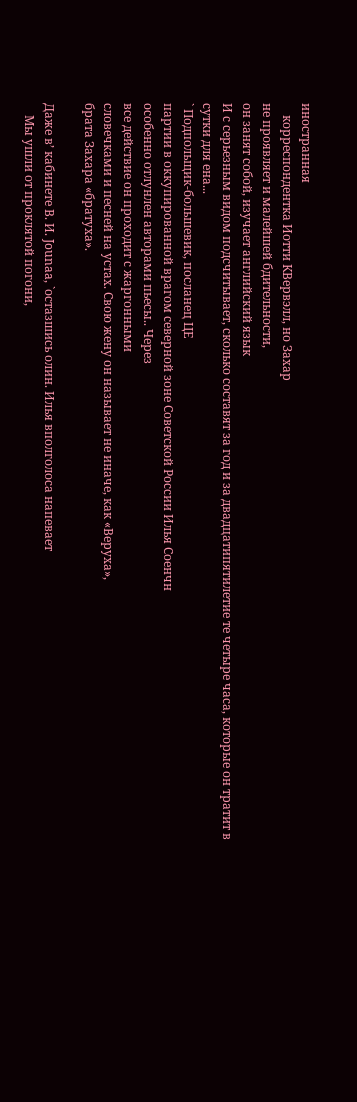иностранная
    корреспондентка Иотти КВервэлл, но Захар
не проявляет и малейшей бдительности,
он занят собой, изучает английский язык
И с серьезным видом подсчитывает, сколько составят за год и за двадцатипятилетие те четыре часа, которые он тратит в
сутки для ена...
` Подпольщик-большевик, посланец ЦЕ
партии в оккупированной врагом северной зоне Советской России Илья Соенчн
особенно отлунлен авторами пьесы.. Через
все действие он проходит с жаргонными
словечками и песней на устах. Свою жену он называет не иначе, как «Веруха»,
брата Захара «братуха».

Даже в’ кабинете В. И. Jounaa, `остазшись олин. Илья вполголоса напевает
    Мы ушли от проклятой погони,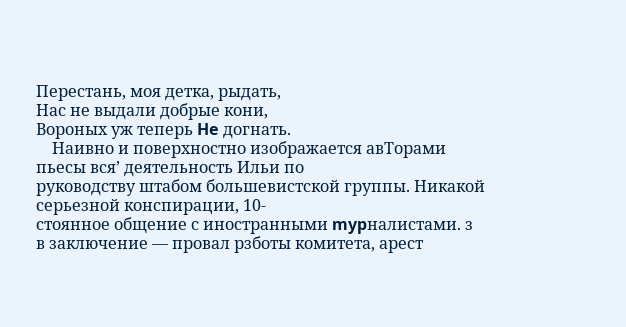Перестань, моя детка, рыдать,
Нас не выдали добрые кони,
Вороных уж теперь He догнать.
    Наивно и поверхностно изображается авТорами пьесы вся’ деятельность Ильи по
руководству штабом большевистской группы. Никакой серьезной конспирации, 10-
стоянное общение с иностранными mypналистами. з в заключение — провал рзботы комитета, арест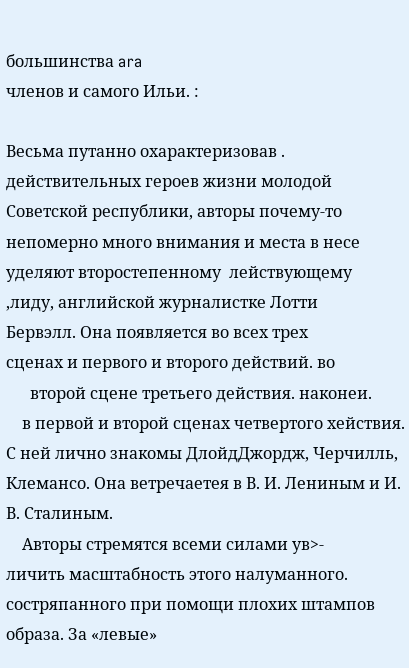большинства ara
членов и самого Ильи. :

Весьма путанно охарактеризовав . действительных героев жизни молодой Советской республики, авторы почему-то непомерно много внимания и места в несе
уделяют второстепенному  лействующему
‚лиду, английской журналистке Лотти
Бервэлл. Она появляется во всех трех
сценах и первого и второго действий. во
      второй сцене третьего действия. наконеи.
    в первой и второй сценах четвертого хействия. С ней лично знакомы ДлойдДжордж, Черчилль, Клемансо. Она ветречаетея в В. И. Лениным и И. В. Сталиным.
    Авторы стремятся всеми силами ув>-
личить масштабность этого налуманного.
состряпанного при помощи плохих штампов образа. За «левые»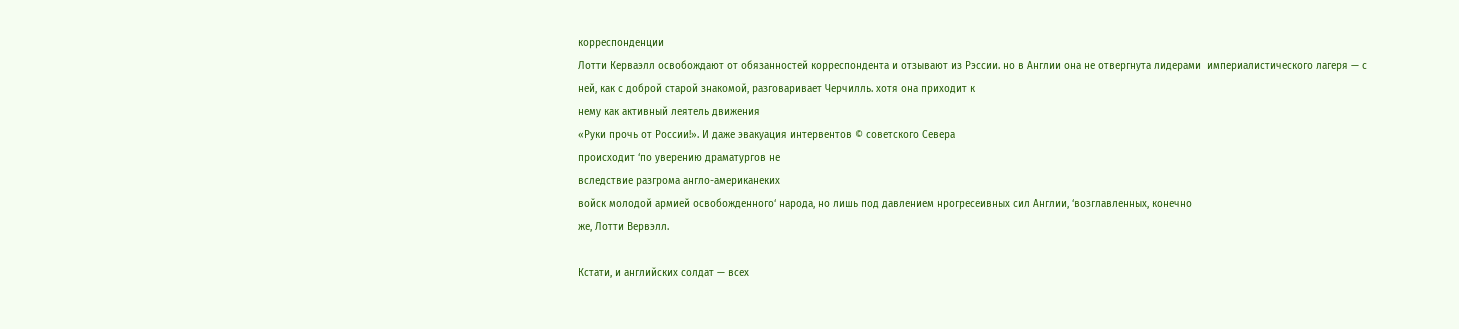корреспонденции
Лотти Керваэлл освобождают от обязанностей корреспондента и отзывают из Рэссии. но в Англии она не отвергнута лидерами  империалистического лагеря — с
ней, как с доброй старой знакомой, разговаривает Черчилль. хотя она приходит к
нему как активный леятель движения
«Руки прочь от России!». И даже эвакуация интервентов © советского Севера
происходит ‘по уверению драматургов не
вследствие разгрома англо-американеких
войск молодой армией освобожденного‘ народа, но лишь под давлением нрогресеивных сил Англии, ‘возглавленных, конечно
же, Лотти Вервэлл.

Кстати, и английских солдат — всех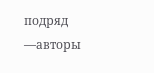подряд —авторы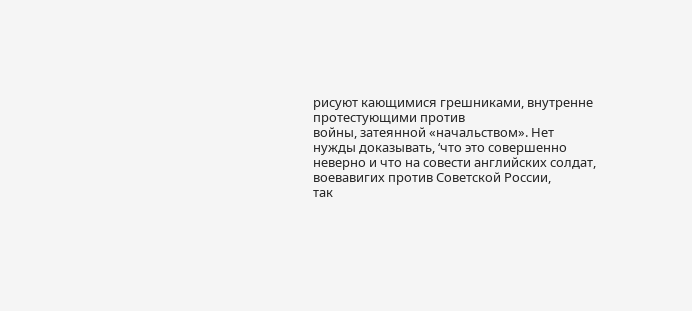рисуют кающимися грешниками, внутренне протестующими против
войны, затеянной «начальством». Нет
нужды доказывать, ‘что это совершенно
неверно и что на совести английских солдат, воевавигих против Советской России,
так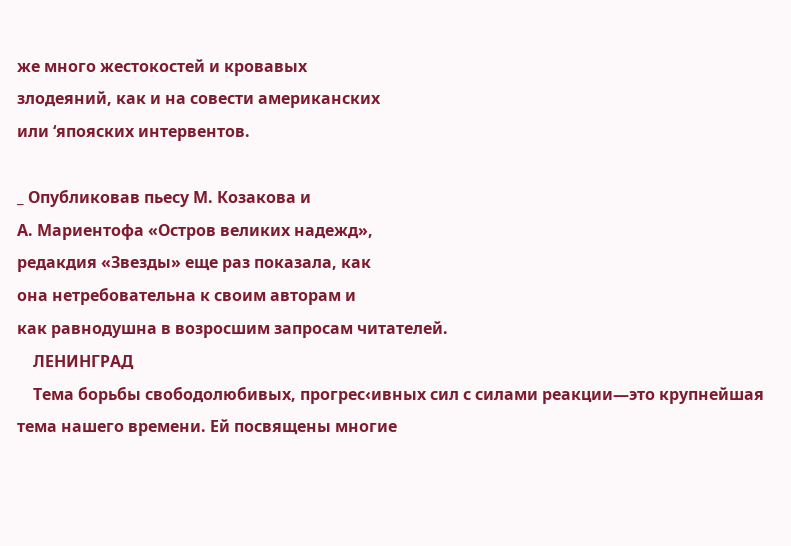же много жестокостей и кровавых
злодеяний, как и на совести американских
или ‘япояских интервентов.

_ Опубликовав пьесу М. Козакова и
А. Мариентофа «Остров великих надежд»,
редакдия «Звезды» еще раз показала, как
она нетребовательна к своим авторам и
как равнодушна в возросшим запросам читателей.
    ЛЕНИНГРАД
    Тема борьбы свободолюбивых, прогрес‹ивных сил с силами реакции—это крупнейшая тема нашего времени. Ей посвящены многие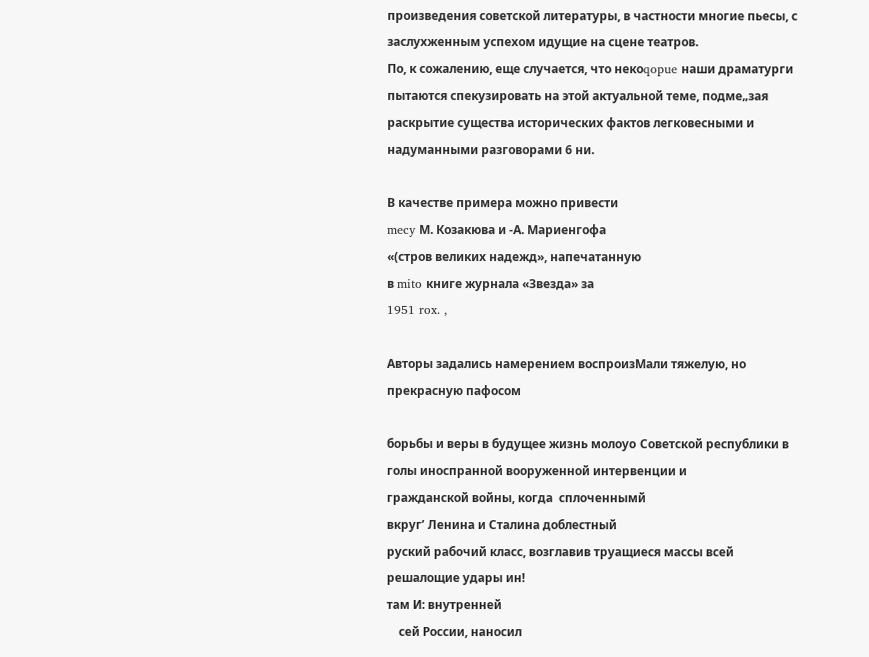произведения советской литературы, в частности многие пьесы, с заслухженным успехом идущие на сцене театров.
По, к сожалению, еще случается, что некоqopue наши драматурги пытаются спекузировать на этой актуальной теме, подме„зая раскрытие существа исторических фактов легковесными и надуманными разговорами 6 ни.

В качестве примера можно привести
mecy М. Козакюва и -А. Мариенгофа
«(стров великих надежд», напечатанную
в mito книге журнала «Звезда» за
1951 rox. ,

Авторы задались намерением воспроизМали тяжелую, но прекрасную пафосом

борьбы и веры в будущее жизнь молоyo Советской республики в голы иноспранной вооруженной интервенции и
гражданской войны, когда  сплоченнымй
вкруг’ Ленина и Сталина доблестный
руский рабочий класс, возглавив труащиеся массы всей
решалощие удары ин!
там И: внутренней
    сей России, наносил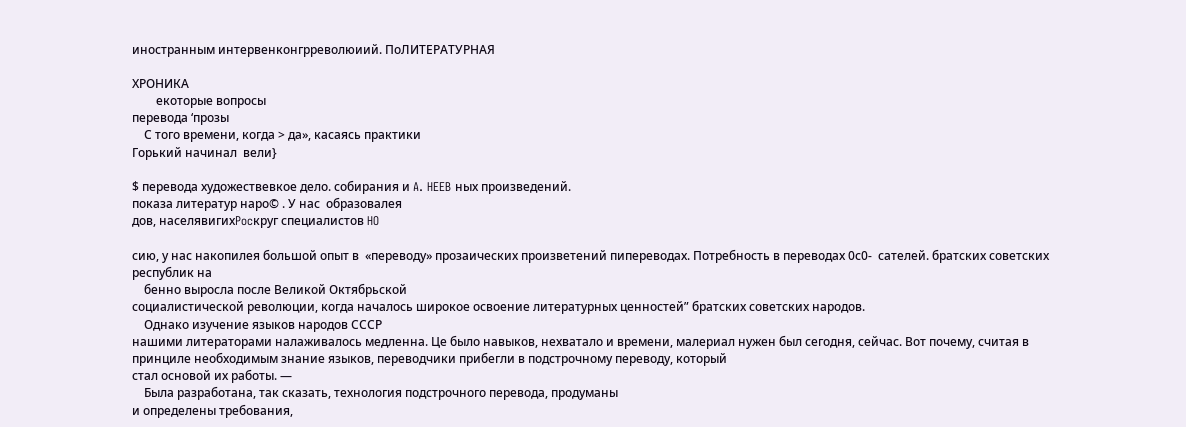иностранным интервенконгрреволюиий. ПоЛИТЕРАТУРНАЯ

ХРОНИКА
        екоторые вопросы
перевода ‘прозы
    С того времени, когда > да», касаясь практики
Горький начинал  вели}

$ перевода художествевкое дело. собирания и A. HEEB ных произведений.
показа литератур наро© . У нас  образовалея
дов, населявигихPocкруг специалистов HO

сию, у нас накопилея большой опыт в  «переводу» прозаических произветений пипереводах. Потребность в переводах 0с0-  сателей. братских советских республик на
    бенно выросла после Великой Октябрьской
социалистической революции, когда началось широкое освоение литературных ценностей” братских советских народов.
    Однако изучение языков народов СССР
нашими литераторами налаживалось медленна. Це было навыков, нехватало и времени, малериал нужен был сегодня, сейчас. Вот почему, считая в принциле необходимым знание языков, переводчики прибегли в подстрочному переводу, который
стал основой их работы. —
    Была разработана, так сказать, технология подстрочного перевода, продуманы
и определены требования,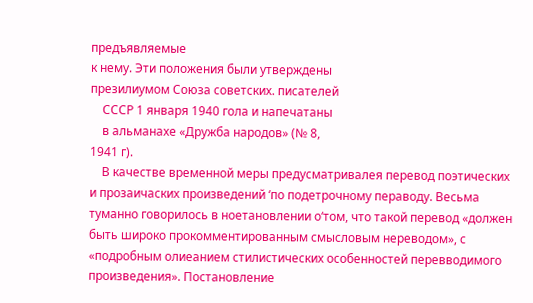предъявляемые
к нему. Эти положения были утверждены
презилиумом Союза советских. писателей
    СССР 1 января 1940 гола и напечатаны
    в альманахе «Дружба народов» (№ 8,
1941 г).
    В качестве временной меры предусматривалея перевод поэтических и прозаичаских произведений ‘по подетрочному пераводу. Весьма туманно говорилось в ноетановлении о‘том, что такой перевод «должен
быть широко прокомментированным смысловым нереводом», с «подробным олиеанием стилистических особенностей перевводимого произведения». Постановление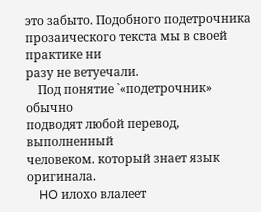это забыто. Подобного подетрочника прозаического текста мы в своей практике ни
разу не ветуечали.
    Под понятие `«подетрочник» обычно
подводят любой перевод, выполненный
человеком. который знает язык оригинала.
    HO илохо влалеет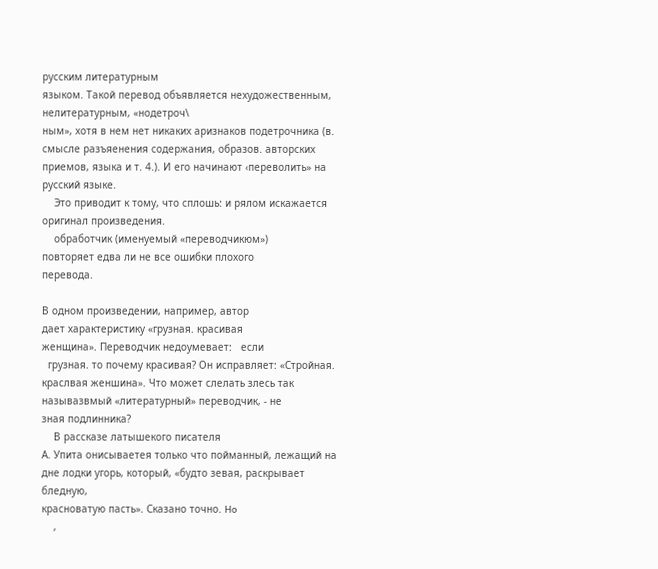русским литературным
языком. Такой перевод объявляется нехудожественным, нелитературным, «нодетроч\
ным», хотя в нем нет никаких аризнаков подетрочника (в. смысле разъяенения содержания, образов. авторских приемов, языка и т. 4.). И его начинают ‹переволить» на русский языке.
    Это приводит к тому, что сплошь: и рялом искажается оригинал произведения.
    обработчик (именуемый «переводчикюм»)
повторяет едва ли не все ошибки плохого
перевода.

В одном произведении, например, автор
дает характеристику «грузная. красивая
женщина». Переводчик недоумевает:   если
  грузная. то почему красивая? Он исправляет: «Стройная. краслвая женшина». Что может слелать злесь так называзвмый «литературный» переводчик, - не
зная подлинника?
    В рассказе латышекого писателя
А. Упита онисываетея только что пойманный, лежащий на дне лодки угорь, который, «будто зевая, раскрывает бледную,
красноватую пасть». Сказано точно. Ho
    ‚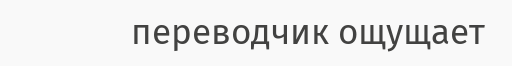переводчик ощущает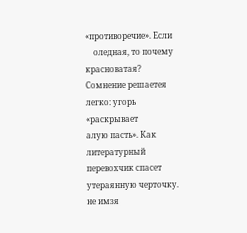«противоречие». Если
    оледная, то почему красноватая? Сомнение решаетея легко: угорь «раскрывает
алую пасть». Как литературный перевохчик спасет утераянную черточку. не имзя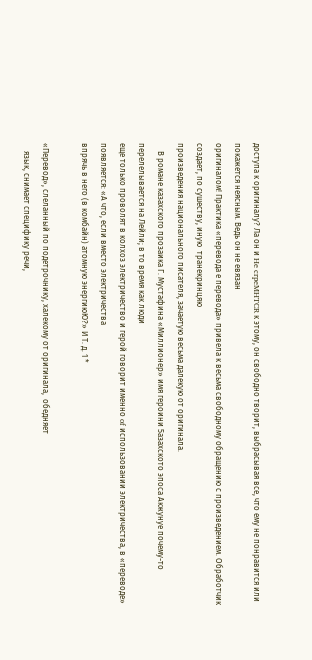доступа к оригиналу? Ла он и He crpeMHTCR к этому, он свободно творит, выбрасывая все, что ему не понравится или
покажется неясным. Ведь он не евязан
оригиналом! Практика «перевода е перевода» привела к весьма свободному обращению с произведением. Обработчик  создает, по сушеству, иную  транекринцяю
произведения национального писателя, зачаетую весьма далекую от оригинала.
    В романе казахского прозаика Г. Мустафина «Миллионер» имя героини 5азахското эпоса Акжунуе почему-то перелелывается на Лейли; в то время как люди
еще только проволят в колхоз электричество и герой говорит именно of использовании электричества, в «переводе» появляется: «А что, если вместо электричества
впрячь в него (в комбайн) атомную энергиюЮ?» И Т. д. 1 *

«Перевод», слеланный по подетрочнику, халекому от оригинала,  обедняет
    язык, снимает специфику речи,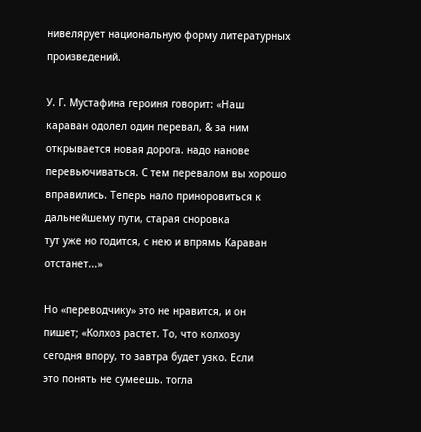нивелярует национальную форму литературных
произведений.

У. Г. Мустафина героиня говорит: «Наш
караван одолел один перевал, & за ним
открывается новая дорога. надо нанове перевьючиваться. С тем перевалом вы хорошо вправились. Теперь нало приноровиться к дальнейшему пути, старая сноровка
тут уже но годится, с нею и впрямь Kaраван отстанет...»

Но «переводчику» это не нравится, и он
пишет; «Колхоз растет. То, что колхозу
сегодня впору, то завтра будет узко. Если
это понять не сумеешь. тогла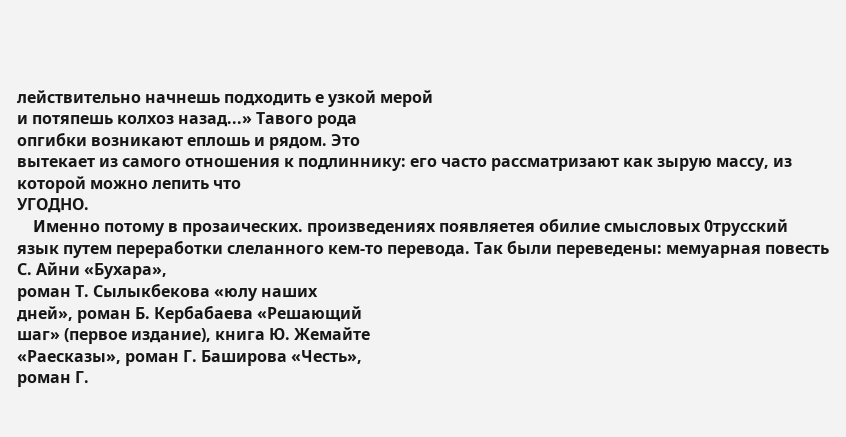лействительно начнешь подходить е узкой мерой
и потяпешь колхоз назад...» Тавого рода
опгибки возникают еплошь и рядом. Это
вытекает из самого отношения к подлиннику: его часто рассматризают как зырую массу, из которой можно лепить что
УГОДНО.
    Именно потому в прозаических. произведениях появляетея обилие смысловых 0трусский язык путем переработки слеланного кем-то перевода. Так были переведены: мемуарная повесть С. Айни «Бухара»,
роман Т. Сылыкбекова «юлу наших
дней», роман Б. Кербабаева «Решающий
шаг» (первое издание), книга Ю. Жемайте
«Раесказы», роман Г. Баширова «Честь»,
роман Г.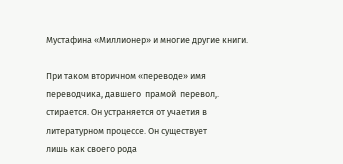Мустафина «Миллионер» и многие другие книги.

При таком вторичном «переводе» имя
переводчика, давшего  прамой  перевол,.
стирается. Он устраняется от учаетия в
литературном процессе. Он существует
лишь как своего рода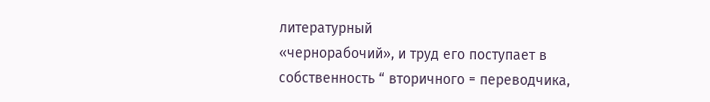литературный
«чернорабочий», и труд его поступает в
собственность “ вторичного = переводчика,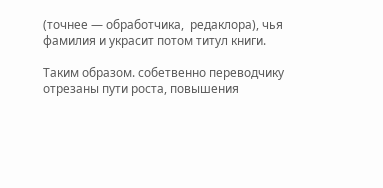(точнее — обработчика,  редаклора), чья
фамилия и украсит потом титул книги.

Таким образом. собетвенно переводчику
отрезаны пути роста, повышения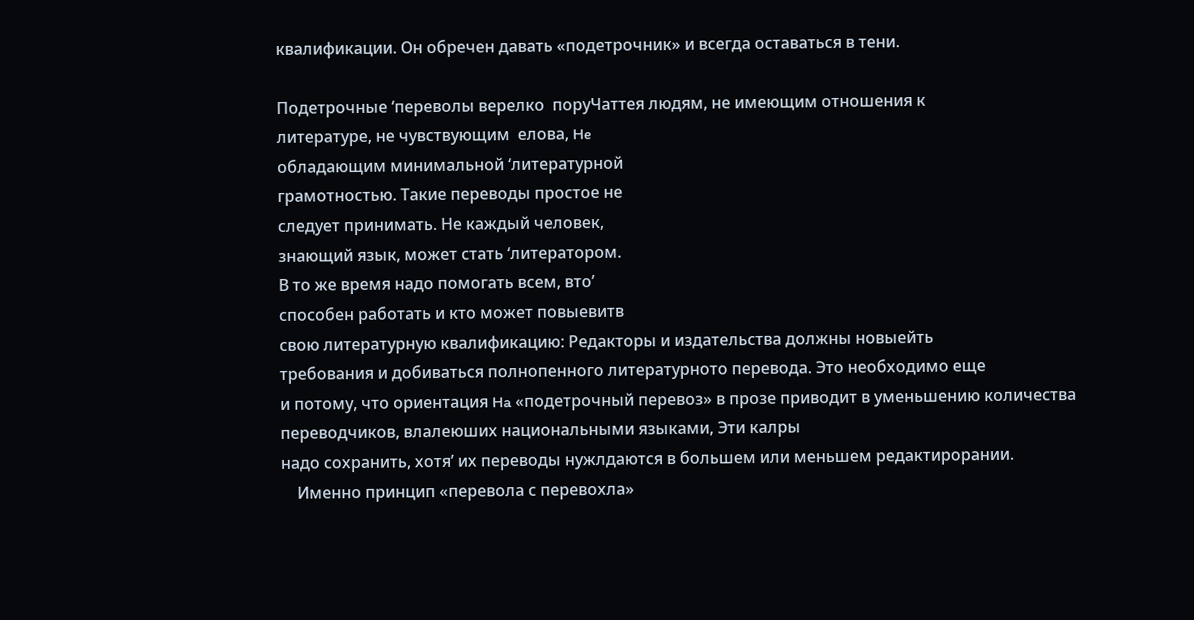квалификации. Он обречен давать «подетрочник» и всегда оставаться в тени.

Подетрочные ‘переволы верелко  поруЧаттея людям, не имеющим отношения к
литературе, не чувствующим  елова, He
обладающим минимальной ‘литературной
грамотностью. Такие переводы простое не
следует принимать. Не каждый человек,
знающий язык, может стать ‘литератором.
В то же время надо помогать всем, вто’
способен работать и кто может повыевитв
свою литературную квалификацию: Peдакторы и издательства должны новыейть
требования и добиваться полнопенного литературното перевода. Это необходимо еще
и потому, что ориентация Ha «подетрочный перевоз» в прозе приводит в уменьшению количества переводчиков, влалеюших национальными языками, Эти калры
надо сохранить, хотя’ их переводы нужлдаются в большем или меньшем редактирорании.
    Именно принцип «перевола с перевохла»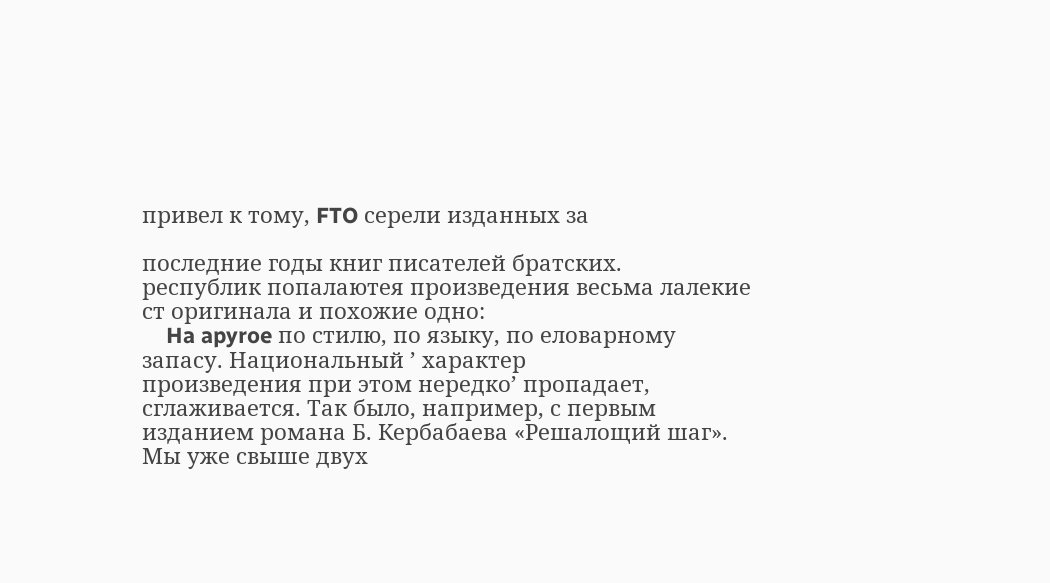привел к тому, FTO серели изданных за

последние годы книг писателей братских.
республик попалаютея произведения весьма лалекие ст оригинала и похожие одно:
    Ha apyroe по стилю, по языку, по еловарному  запасу. Национальный ’ характер
произведения при этом нередко’ пропадает,
сглаживается. Так было, например, с первым изданием романа Б. Кербабаева «Решалощий шаг».
Мы уже свыше двух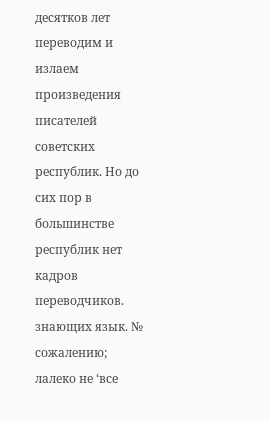десятков лет переводим и излаем произведения писателей
советских республик. Но до сих пор в
большинстве республик нет кадров переводчиков. знающих язык. № сожалению;
лалеко не ‘все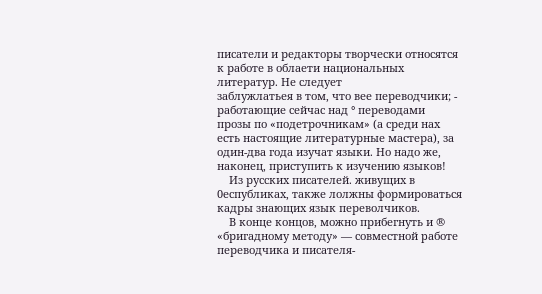писатели и редакторы творчески относятся к работе в облаети национальных литератур. Не следует
заблужлатьея в том, что вее переводчики; -
работающие сейчас над ° переводами
прозы по «подетрочникам» (а среди нах
есть настоящие литературные мастера), за
один-два года изучат языки. Но надо же,
наконец, приступить к изучению языков!
    Из русских писателей. живущих в 0еспубликах, также лолжны формироваться
кадры знающих язык переволчиков.
    В конце концов, можно прибегнуть и ®
«бригадному методу» — совместной paботе переводчика и писателя-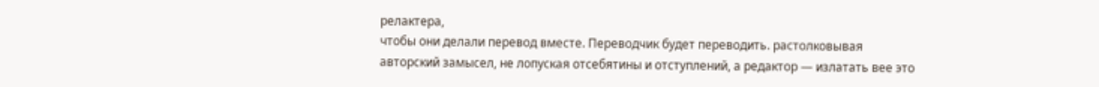релактера,
чтобы они делали перевод вместе. Переводчик будет переводить. растолковывая
авторский замысел, не лопуская отсебятины и отступлений, а редактор — излатать вее это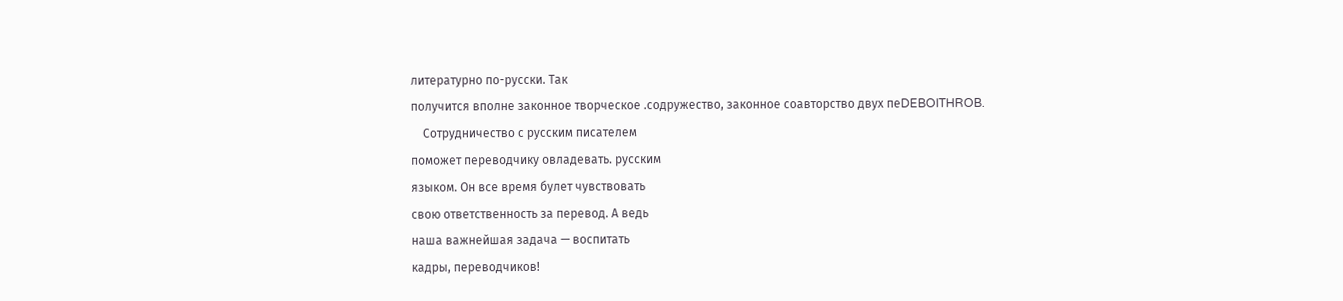литературно по-русски. Так
получится вполне законное творческое .содружество, законное соавторство двух пеDEBOITHROB.
    Сотрудничество с русским писателем
поможет переводчику овладевать. русским
языком. Он все время булет чувствовать
свою ответственность за перевод. А ведь
наша важнейшая задача — воспитать
кадры, переводчиков!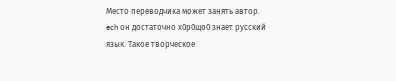Место переводчика может занять автор.
ech он достаточно х0р0що0 знает русский
язык. Такое творческое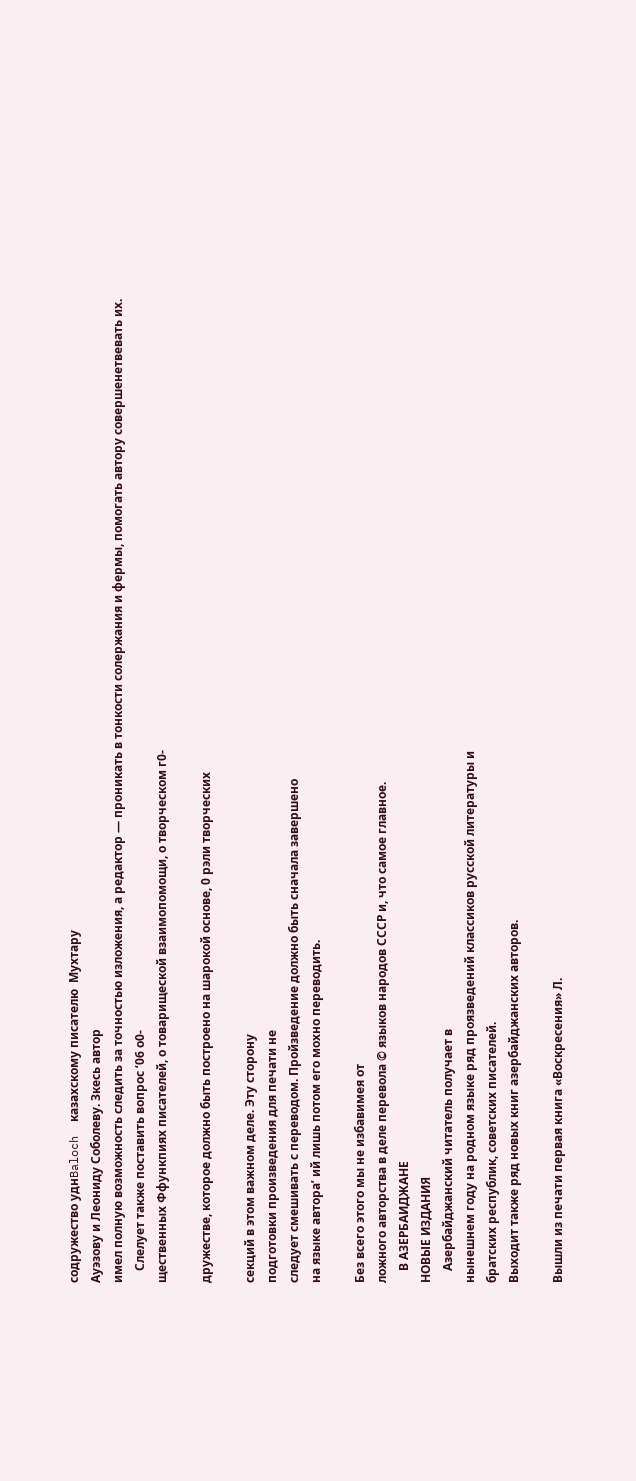содружество уднBaloch  казахскому писателю  Мухтару
Ауэзову и Леониду Соболеву. Зкесь автор
имел полную возможность следить за точностью изложения, а редактор — проникать в тонкости солержания и фермы, помогать автору совершенетвевать их.
    Слелует также поставить вопрос ‘06 о0-
щественных Ффункпиях писателей, о товарищеской взаимопомощи, о творческом г0-

дружестве, которое должно быть построено на шарокой основе, 0 рэли творческих

секций в этом важном деле. Эту сторону
подготовки произведения для печати не
следует смешивать с переводом. Пройзведение должно быть сначала завершено
на языке автора’ ий лишь потом его мохно переводить.

Без всего этого мы не избавимея от
ложного авторства в деле перевола © языков народов СССР и, что самое главное.
    В АЗЕРБАИДЖАНЕ
НОВЫЕ ИЗДАНИЯ
    Азербайджанский читатель получает в
нынешнем году на родном языке ряд проязведений классиков русской литературы и
братских республик, советских писателей.
Выходит также ряд новых книг азербайджанских авторов.

Вышли из печати первая книга «Воскресения» Л.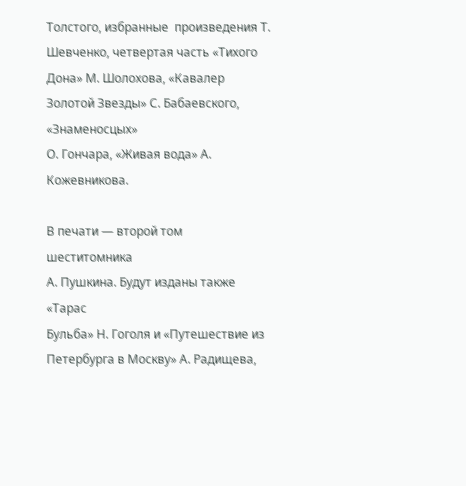Толстого, избранные  произведения Т. Шевченко, четвертая часть «Тихого Дона» М. Шолохова, «Кавалер Золотой Звезды» С. Бабаевского, «Знаменосцых»
О. Гончара, «Живая вода» А. Кожевникова.

В печати — второй том  шеститомника
А. Пушкина. Будут изданы также «Тарас
Бульба» Н. Гоголя и «Путешествие из
Петербурга в Москву» А. Радищева,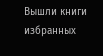Вышли книги избранных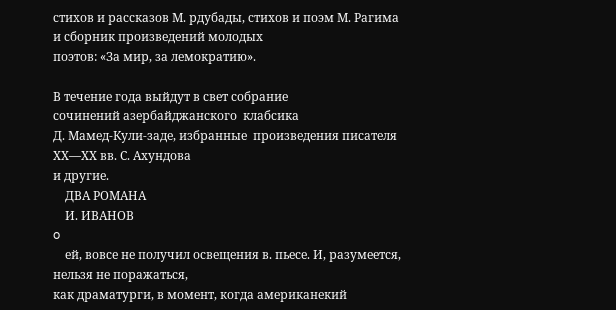стихов и рассказов М. рдубады, стихов и поэм М. Рагима и сборник произведений молодых
поэтов: «За мир, за лемократию».

В течение года выйдут в свет собрание
сочинений азербайджанского  клабсика
Д. Мамед-Кули-заде, избранные  произведения писателя ХХ—ХХ вв. С. Ахундова
и другие.
    ДВА РОМАНА
    И. ИВАНОВ
o
    ей, вовсе не получил освещения в. пьесе. И, разумеется, нельзя не поражаться,
как драматурги, в момент, когда американекий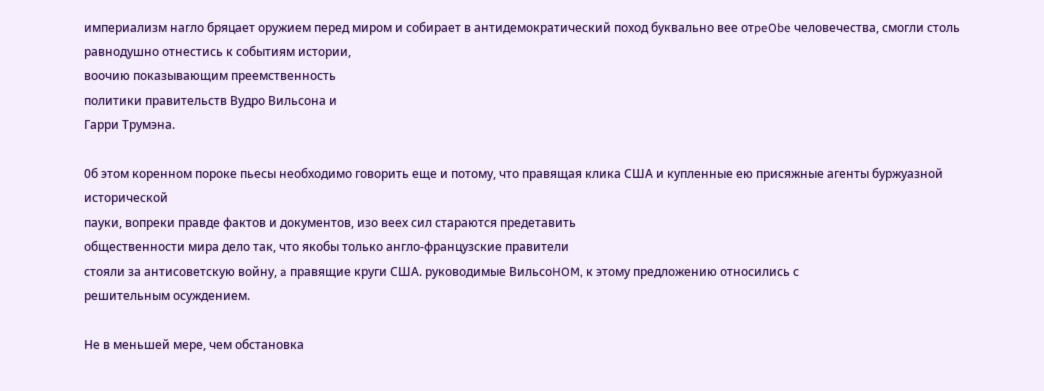империализм нагло бряцает оружием перед миром и собирает в антидемократический поход буквально вее отpeObe человечества, смогли столь равнодушно отнестись к событиям истории,
воочию показывающим преемственность
политики правительств Вудро Вильсона и
Гарри Трумэна.

0б этом коренном пороке пьесы необходимо говорить еще и потому, что правящая клика США и купленные ею присяжные агенты буржуазной исторической
пауки, вопреки правде фактов и документов, изо веех сил стараются предетавить
общественности мира дело так, что якобы только англо-французские правители
стояли за антисоветскую войну, a правящие круги США. руководимые ВильсоHOM, к этому предложению относились с
решительным осуждением.

Не в меньшей мере, чем обстановка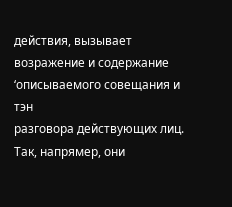действия, вызывает возражение и содержание ‘описываемого совещания и тэн
разговора действующих лиц. Так, напрямер, они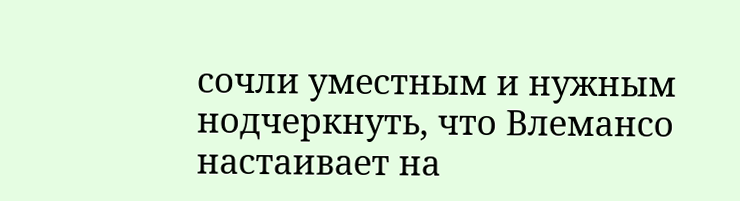сочли уместным и нужным нодчеркнуть, что Влемансо настаивает на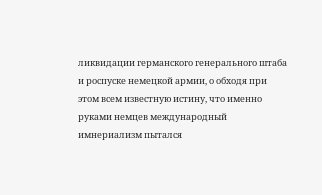ликвидации германского генерального штаба
и роспуске немецкой армии, о обходя при
этом всем известную истину, что именно
руками немцев международный  имнериализм пытался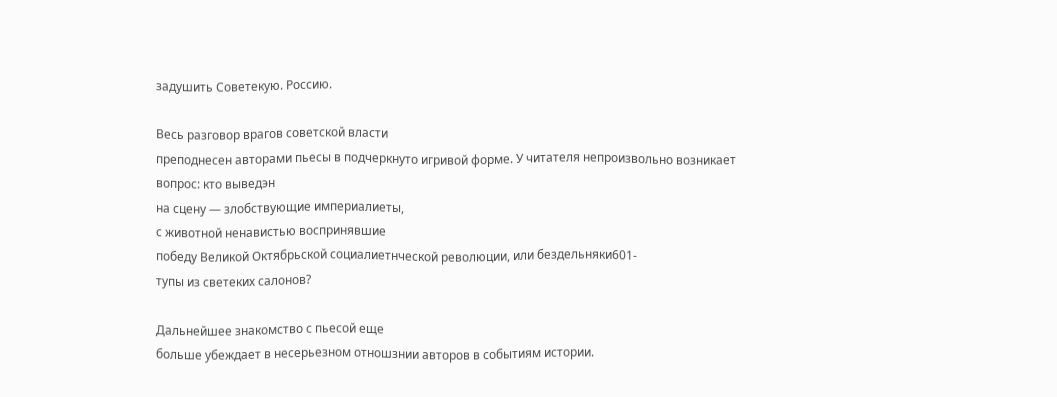задушить Советекую. Россию.

Весь разговор врагов советской власти
преподнесен авторами пьесы в подчеркнуто игривой форме. У читателя непроизвольно возникает вопрос: кто выведэн
на сцену — злобствующие империалиеты,
с животной ненавистью воспринявшие
победу Великой Октябрьской социалиетнческой революции, или бездельняки601-
тупы из светеких салонов?

Дальнейшее знакомство с пьесой еще
больше убеждает в несерьезном отношзнии авторов в событиям истории.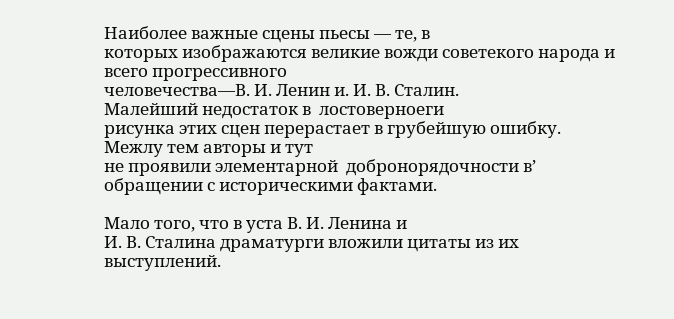Наиболее важные сцены пьесы — те, в
которых изображаются великие вожди советекого народа и всего прогрессивного
человечества—В. И. Ленин и. И. В. Сталин.
Малейший недостаток в  лостоверноеги
рисунка этих сцен перерастает в грубейшую ошибку. Межлу тем авторы и тут
не проявили элементарной  добронорядочности в’ обращении с историческими фактами.

Мало того, что в уста В. И. Ленина и
И. В. Сталина драматурги вложили цитаты из их выступлений.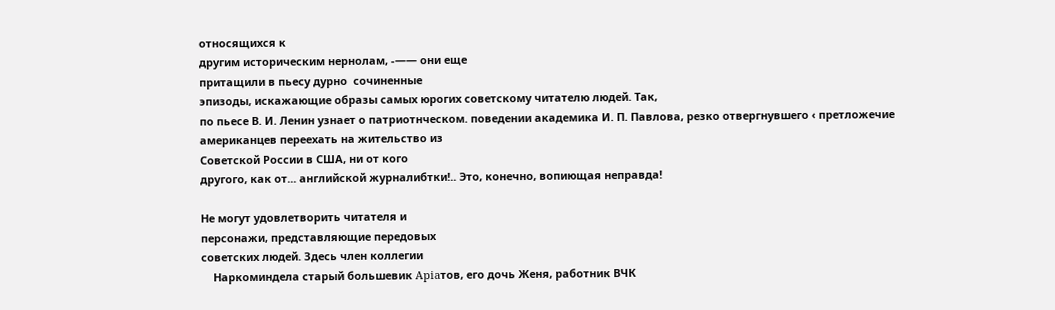относящихся к
другим историческим нернолам, -—— они еще
притащили в пьесу дурно  сочиненные
эпизоды, искажающие образы самых юрогих советскому читателю людей. Так,
по пьесе В. И. Ленин узнает о патриотнческом. поведении академика И. П. Павлова, резко отвергнувшего ‹ претложечие
американцев переехать на жительство из
Советской России в США, ни от кого
другого, как от... английской журналибтки!.. Это, конечно, вопиющая неправда!

Не могут удовлетворить читателя и
персонажи, представляющие передовых
советских людей. Здесь член коллегии
    Наркоминдела старый большевик Apiaтов, его дочь Женя, работник ВЧК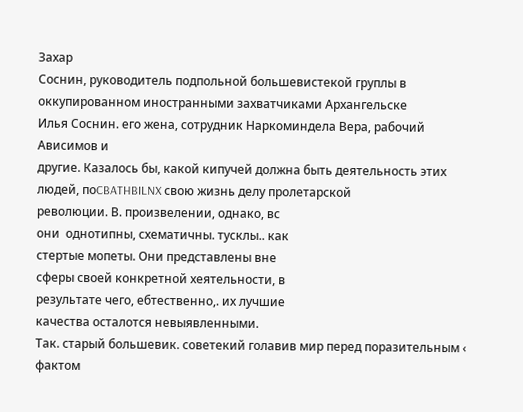Захар
Соснин, руководитель подпольной большевистекой груплы в оккупированном иностранными захватчиками Архангельске
Илья Соснин. его жена, сотрудник Наркоминдела Вера, рабочий Ависимов и
другие. Казалось бы, какой кипучей должна быть деятельность этих людей, поCBATHBILNX свою жизнь делу пролетарской
революции. В. произвелении, однако, вс
они  однотипны, схематичны. тусклы.. как
стертые мопеты. Они представлены вне
сферы своей конкретной хеятельности, в
результате чего, ебтественно,. их лучшие
качества осталотся невыявленными.
Так. старый большевик. советекий голавив мир перед поразительным ‹ фактом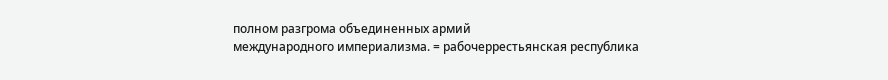полном разгрома объединенных армий
международного империализма. = рабочеррестьянская республика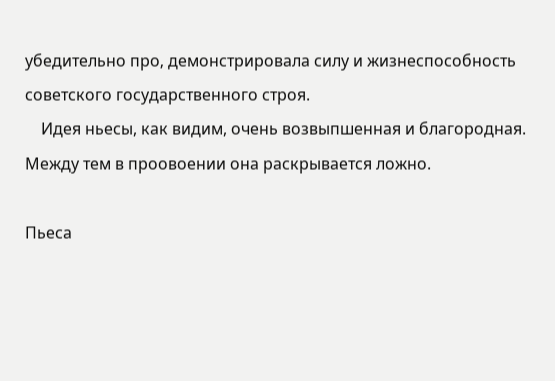убедительно про‚ демонстрировала силу и жизнеспособность
советского государственного строя.
    Идея ньесы, как видим, очень возвыпшенная и благородная. Между тем в проовоении она раскрывается ложно.

Пьеса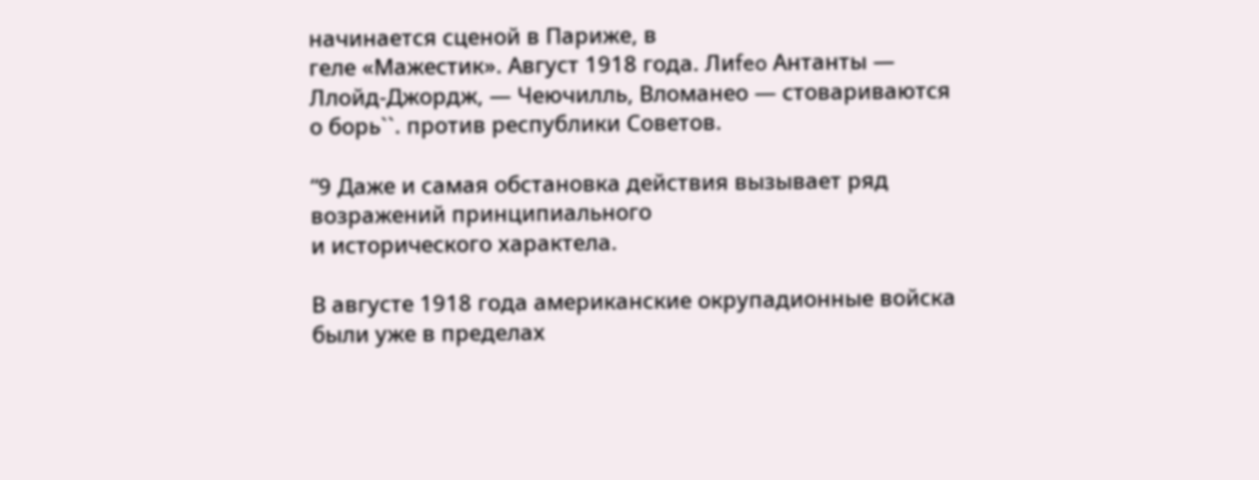начинается сценой в Париже, в
геле «Мажестик». Август 1918 года. Лиfeo Антанты — Ллойд-Джордж, — Чеючилль, Вломанео — стовариваются о борь``. против республики Советов.

“9 Даже и самая обстановка действия вызывает ряд возражений принципиального
и исторического характела.

В августе 1918 года американские окрупадионные войска были уже в пределах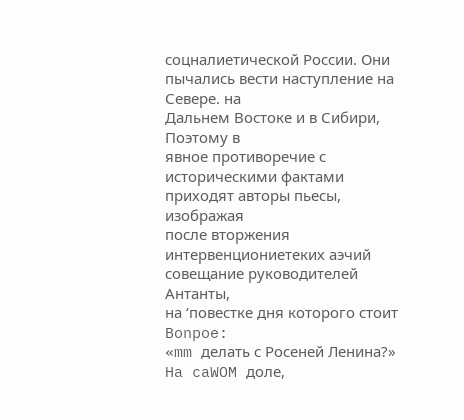соцналиетической России. Они пычались вести наступление на Севере. на
Дальнем Востоке и в Сибири, Поэтому в
явное противоречие с историческими фактами приходят авторы пьесы, изображая
после вторжения интервенциониетеких аэчий совещание руководителей Антанты,
на ‘повестке дня которого стоит Bonpoe:
«mm делать с Росеней Ленина?» Ha caWOM доле,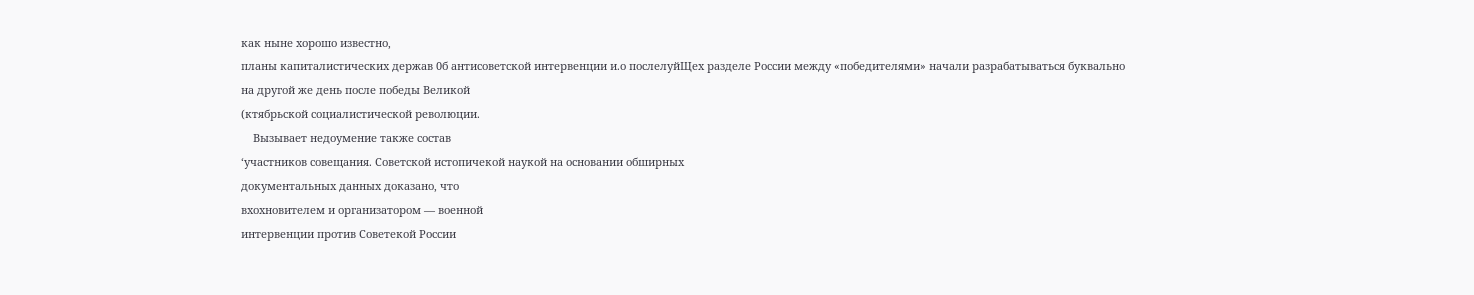как ныне хорошо известно,
планы капиталистических держав 0б антисоветской интервенции и.о послелуйЩех разделе России между «победителями» начали разрабатываться буквально
на другой же день после победы Великой
(ктябрьской социалистической революции.
    Вызывает недоумение также состав
‘участников совещания. Советской истопичекой наукой на основании обширных
документальных данных доказано, что
вхохновителем и организатором — военной
интервенции против Советекой России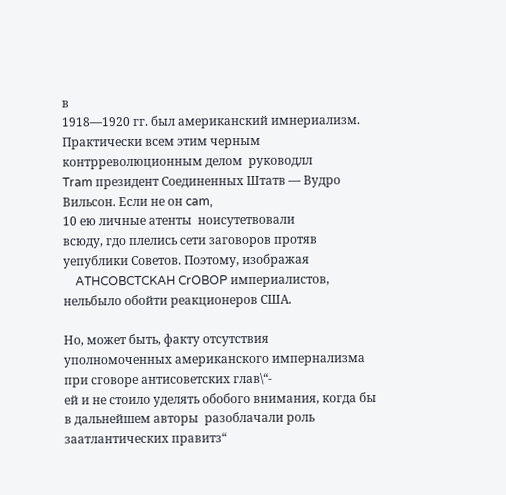в
1918—1920 гг. был американский имнериализм. Практически всем этим черным
контрреволюционным делом  руководлл
Tram президент Соединенных Штатв — Вудро Вильсон. Если не он cam,
10 ею личные атенты  ноисутетвовали
всюду, гдо плелись сети заговоров протяв
уепублики Советов. Поэтому, изображая
    ATHCOBCTCKAH CrOBOP империалистов, нельбыло обойти реакционеров США.

Но, может быть, факту отсутствия
уполномоченных американского импернализма при сговоре антисоветских глав\“-
ей и не стоило уделять обобого внимания, когда бы в дальнейшем авторы  разоблачали роль заатлантических правитз“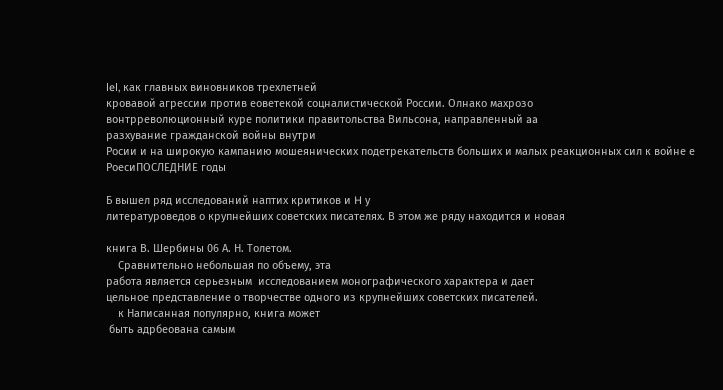lel, как главных виновников трехлетней
кровавой агрессии против еоветекой coцналистической России. Олнако махрозо
вонтрреволюционный куре политики правитольства Вильсона, направленный aa
разхувание гражданской войны внутри
Росии и на широкую кампанию мошеянических подетрекательств больших и малых реакционных сил к войне е РоесиПОСЛЕДНИЕ годы

Б вышел ряд исследований наптих критиков и H у
литературоведов о крупнейших советских писателях. В этом же ряду находится и новая

книга В. Шербины 06 А. Н. Толетом.
    Сравнительно небольшая по объему, эта
работа является серьезным  исследованием монографического характера и дает
цельное представление о творчестве одного из крупнейших советских писателей.
    к Написанная популярно, книга может
 быть адрбеована самым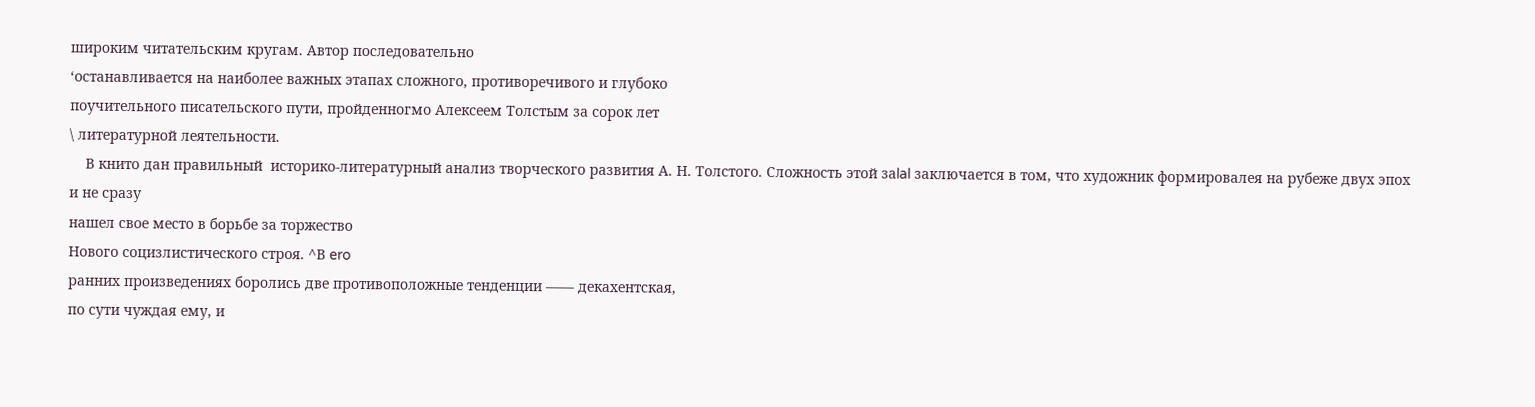широким читательским кругам. Автор последовательно
‘останавливается на наиболее важных этапах сложного, противоречивого и глубоко
поучительного писательского пути, пройденногмо Алексеем Толстым за сорок лет
\ литературной леятельности.
    В книто дан правильный  историко-литературный анализ творческого развития А. Н. Толстого. Сложность этой заlal заключается в том, что художник формировалея на рубеже двух эпох и не сразу
нашел свое место в борьбе за торжество
Нового социзлистического строя. ^В ero
ранних произведениях боролись две противоположные тенденции —— декахентская,
по сути чуждая ему, и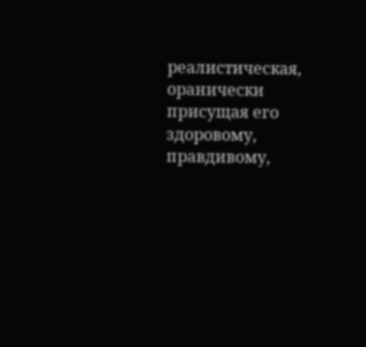реалистическая,
оранически присущая его здоровому,
правдивому,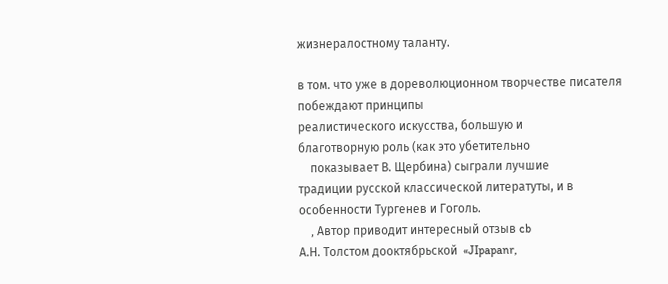жизнералостному таланту.

в том. что уже в дореволюционном творчестве писателя побеждают принципы
реалистического искусства, большую и
благотворную роль (как это убетительно
    показывает В. Щербина) сыграли лучшие
традиции русской классической литератуты, и в особенности Тургенев и Гоголь.
    ‚ Автор приводит интересный отзыв cb
А.Н. Толстом дооктябрьской  «JIpapanr,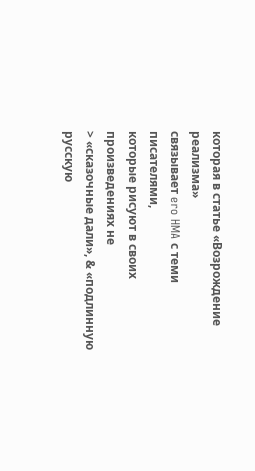которая в статье «Возрождение реализма»
связывает ero HMA с теми писателями,
которые рисуют в своих произведениях не
> «сказочные дали», & «подлинную русскую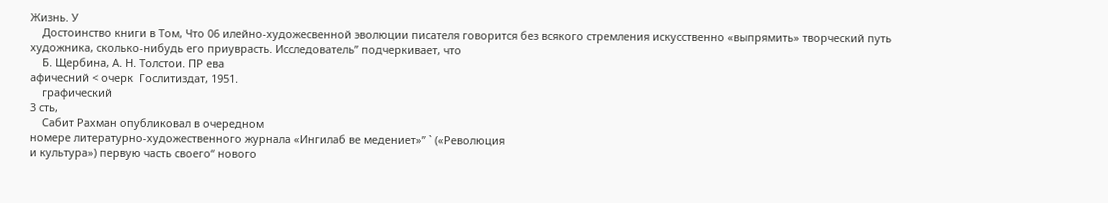Жизнь. У
    Достоинство книги в Том, Что 06 илейно-художесвенной эволюции писателя говорится без всякого стремления искусственно «выпрямить» творческий путь
художника, сколько-нибудь его приуврасть. Исследователь” подчеркивает, что
    Б. Щербина, А. Н. Толстои. ПР ева
афичесний < очерк  Гослитиздат, 1951.
    графический
3 сть,
    Сабит Рахман опубликовал в очередном
номере литературно-художественного журнала «Ингилаб ве медениет»” ` («Революция
и культура») первую часть своего“ нового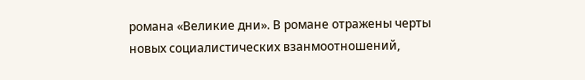романа «Великие дни». В романе отражены черты новых социалистических взанмоотношений,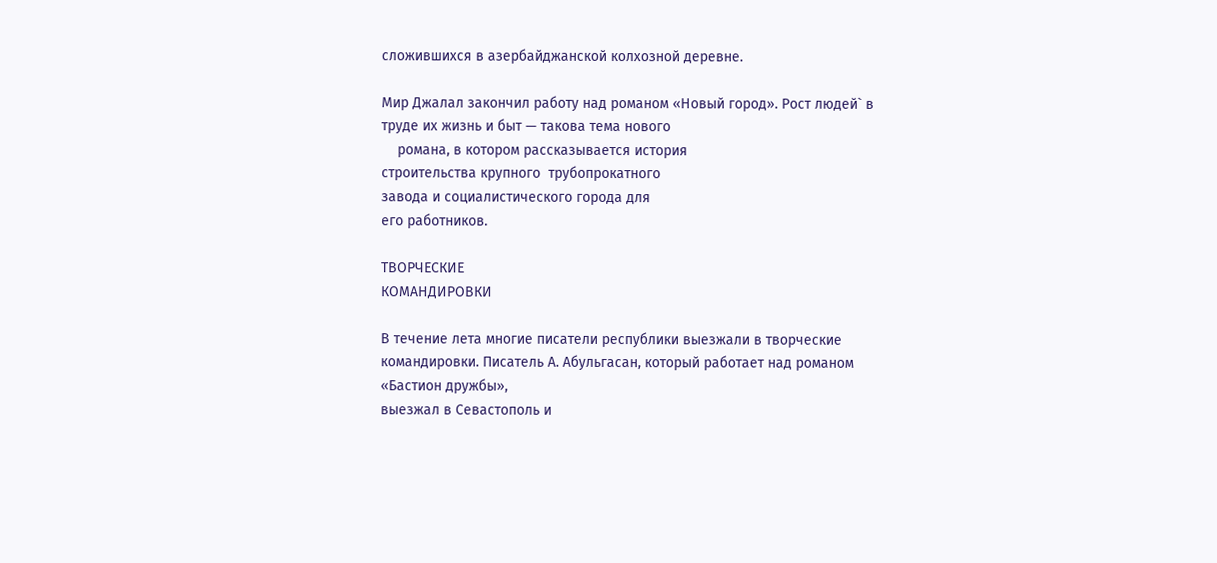сложившихся в азербайджанской колхозной деревне.

Мир Джалал закончил работу над романом «Новый город». Рост людей` в труде их жизнь и быт — такова тема нового
    романа, в котором рассказывается история
строительства крупного  трубопрокатного
завода и социалистического города для
его работников.

ТВОРЧЕСКИЕ
КОМАНДИРОВКИ

В течение лета многие писатели республики выезжали в творческие командировки. Писатель А. Абульгасан, который работает над романом «Бастион дружбы»,
выезжал в Севастополь и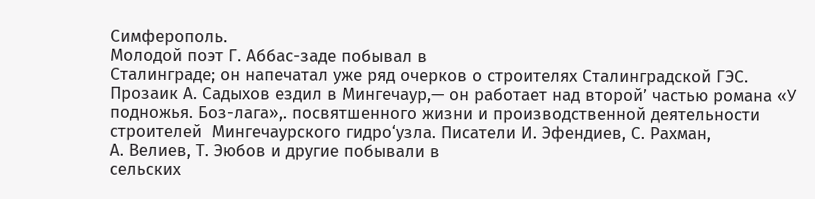Симферополь.
Молодой поэт Г. Аббас-заде побывал в
Сталинграде; он напечатал уже ряд очерков о строителях Сталинградской ГЭС.
Прозаик А. Садыхов ездил в Мингечаур,— он работает над второй’ частью романа «У подножья. Боз-лага»,. посвятшенного жизни и производственной деятельности строителей  Мингечаурского гидро‘узла. Писатели И. Эфендиев, С. Рахман,
А. Велиев, Т. Эюбов и другие побывали в
сельских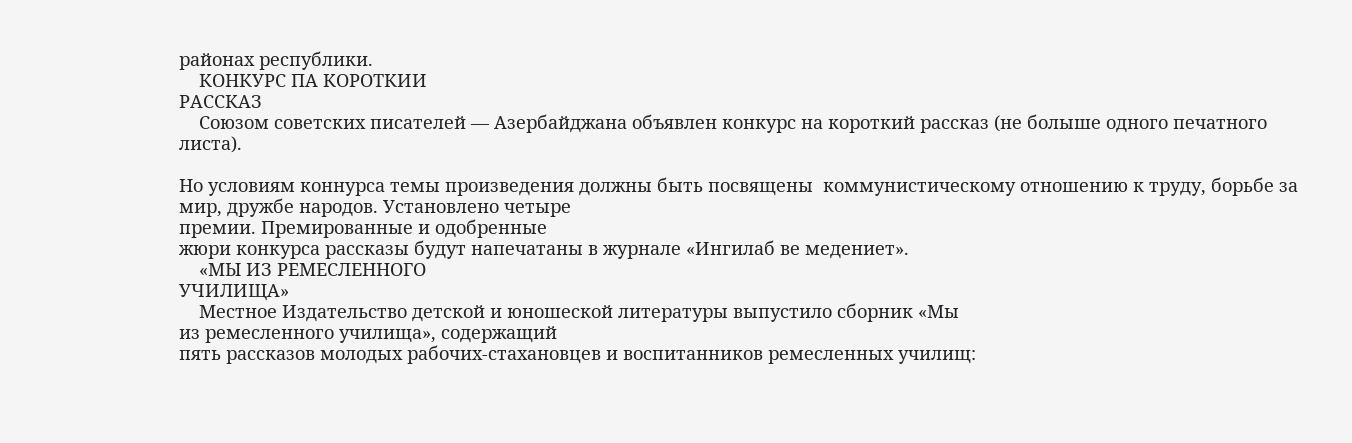районах республики.
    КОНКУРС ПА КОРОТКИИ
РАССКАЗ
    Союзом советских писателей — Азербайджана объявлен конкурс на короткий рассказ (не болыше одного печатного листа).

Но условиям коннурса темы произведения должны быть посвящены  коммунистическому отношению к труду, борьбе за
мир, дружбе народов. Установлено четыре
премии. Премированные и одобренные
жюри конкурса рассказы будут напечатаны в журнале «Ингилаб ве медениет».
    «МЫ ИЗ РЕМЕСЛЕННОГО
УЧИЛИЩА»
    Местное Издательство детской и юношеской литературы выпустило сборник «Мы
из ремесленного училища», содержащий
пять рассказов молодых рабочих-стахановцев и воспитанников ремесленных училищ: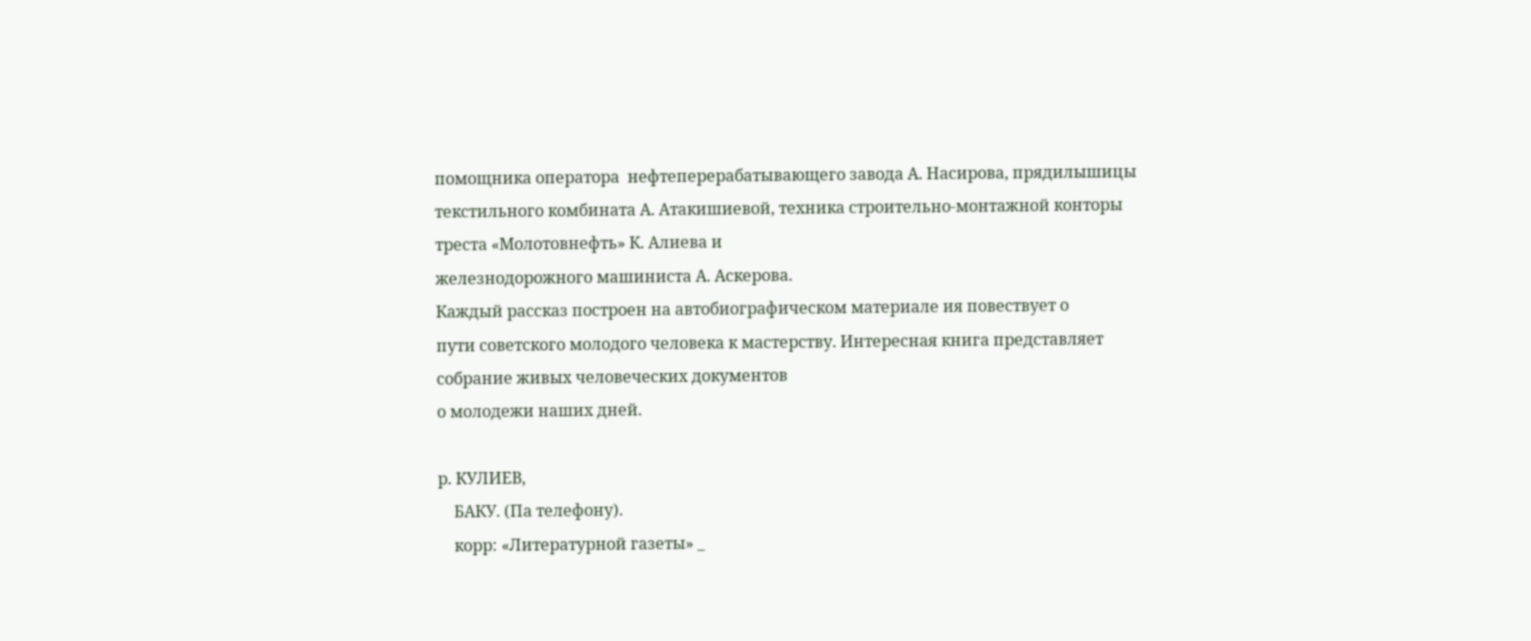помощника оператора  нефтеперерабатывающего завода А. Насирова, прядилышицы текстильного комбината А. Атакишиевой, техника строительно-монтажной конторы треста «Молотовнефть» К. Алиева и
железнодорожного машиниста А. Аскерова.
Каждый рассказ построен на автобиографическом материале ия повествует о
пути советского молодого человека к мастерству. Интересная книга представляет
собрание живых человеческих документов
о молодежи наших дней.

р. КУЛИЕВ,
    БАКУ. (Па телефону).
    корр: «Литературной газеты» _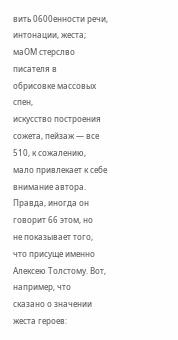вить 0600енности речи,
интонации, жеста; маОМ стерслво писателя в
обрисовке массовых спен,
искусство построения
сожета, пейзаж — все 510, к сожалению,
мало привлекает к себе внимание автора.
Правда, иногда он говорит 66 этом, но
не показывает того, что присуще именно
Алексею Толстому. Вот, например, что
сказано о значении жеста героев: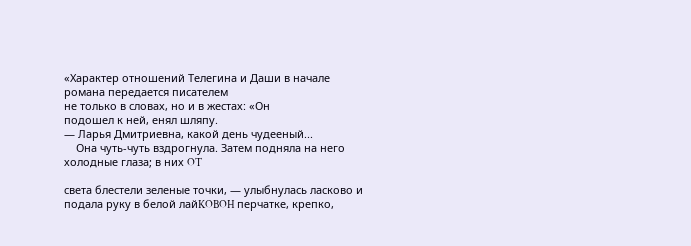«Характер отношений Телегина и Даши в начале романа передается писателем
не только в словах, но и в жестах: «Он
подошел к ней, енял шляпу.
— Ларья Дмитриевна, какой день чудееный...
    Она чуть-чуть вздрогнула. Затем подняла на него холодные глаза; в них OT

света блестели зеленые точки, — улыбнулась ласково и подала руку в белой лайKOBOH перчатке, крепко,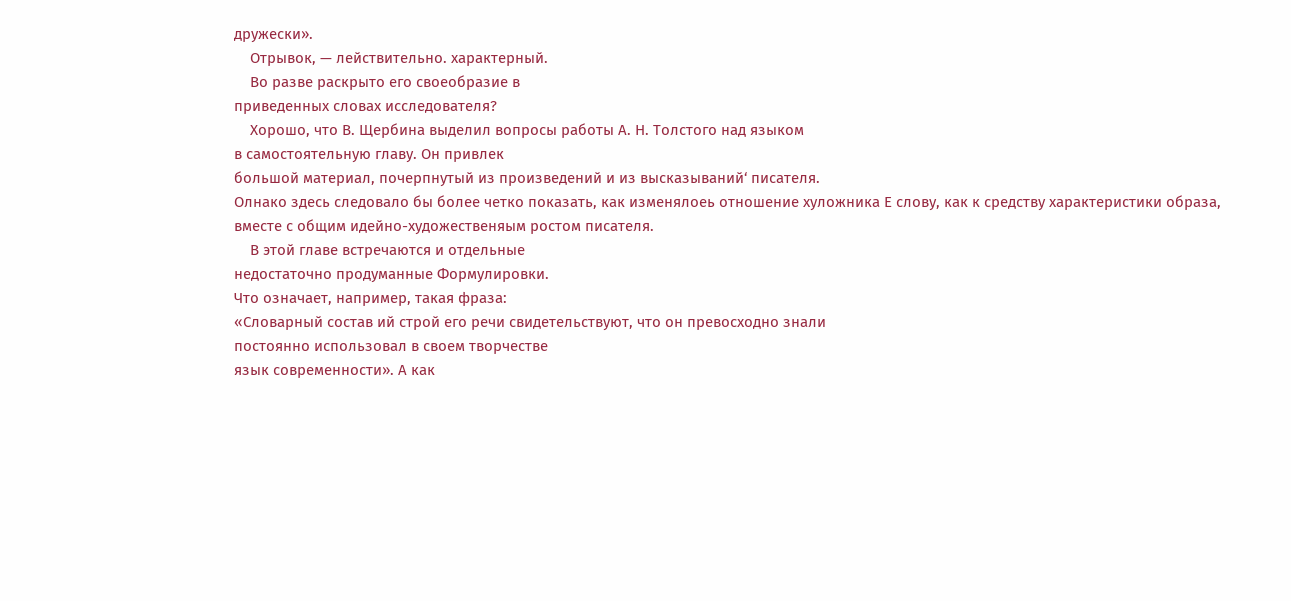дружески».
    Отрывок, — лействительно. характерный.
    Во разве раскрыто его своеобразие в
приведенных словах исследователя?
    Хорошо, что В. Щербина выделил вопросы работы А. Н. Толстого над языком
в самостоятельную главу. Он привлек
большой материал, почерпнутый из произведений и из высказываний‘ писателя.
Олнако здесь следовало бы более четко показать, как изменялоеь отношение хуложника Е слову, как к средству характеристики образа, вместе с общим идейно-художественяым ростом писателя.
    В этой главе встречаются и отдельные
недостаточно продуманные Формулировки.
Что означает, например, такая фраза:
«Словарный состав ий строй его речи свидетельствуют, что он превосходно знали
постоянно использовал в своем творчестве
язык современности». А как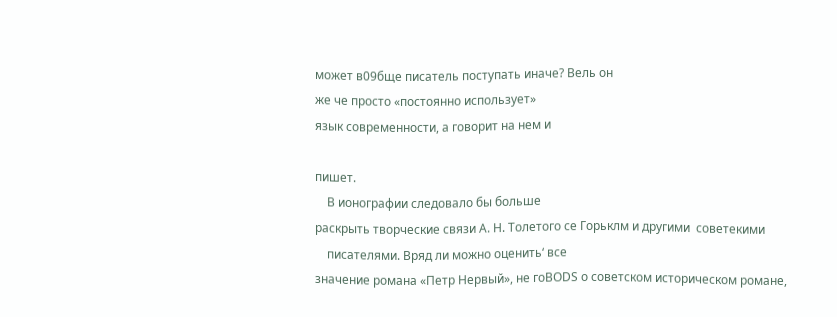может в09бще писатель поступать иначе? Вель он
же че просто «постоянно использует»
язык современности, а говорит на нем и

пишет.
    В ионографии следовало бы больше
раскрыть творческие связи А. Н. Толетого се Горьклм и другими  советекими
    писателями. Вряд ли можно оценить‘ все
значение романа «Петр Нервый», не гоBODS о советском историческом романе,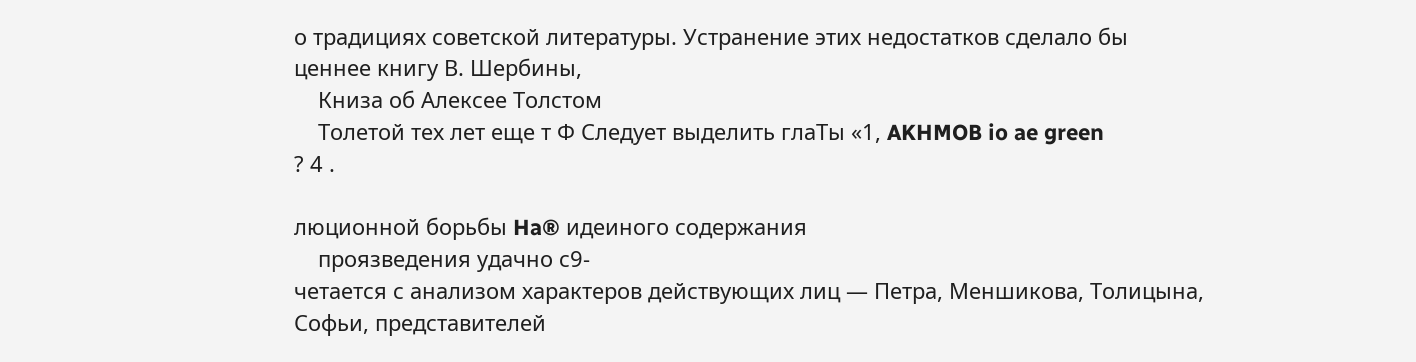о традициях советской литературы. Устранение этих недостатков сделало бы
ценнее книгу В. Шербины,
    Книза об Алексее Толстом
    Толетой тех лет еще т Ф Следует выделить глаТы «1, AKHMOB io ae green
? 4 .

люционной борьбы Ha® идеиного содержания
    проязведения удачно с9-
четается с анализом характеров действующих лиц — Петра, Меншикова, Толицына, Софьи, представителей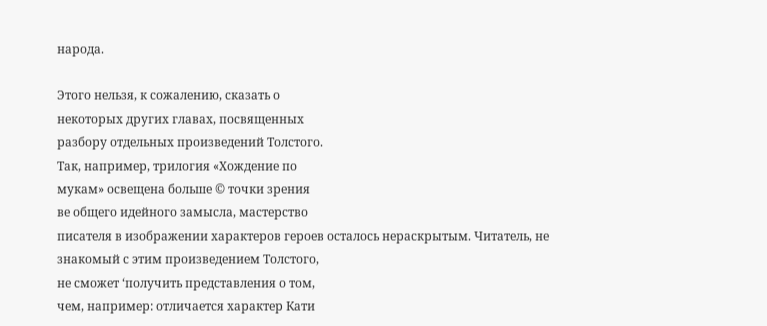народа.

Этого нельзя, к сожалению, сказать о
некоторых других главах, посвященных
разбору отдельных произведений Толстого.
Так, например, трилогия «Хождение по
мукам» освещена больше © точки зрения
ве общего идейного замысла, мастерство
писателя в изображении характеров героев осталось нераскрытым. Читатель, не
знакомый с этим произведением Толстого,
не сможет ‘получить представления о том,
чем, например: отличается характер Кати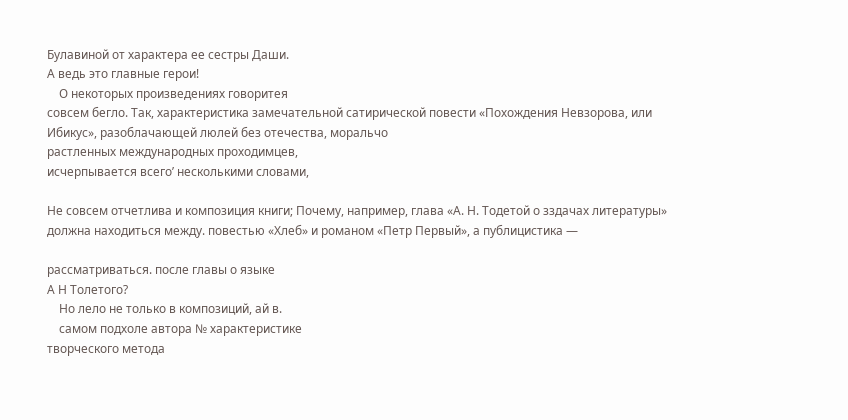Булавиной от характера ее сестры Даши.
А ведь это главные герои!
    О некоторых произведениях говоритея
совсем бегло. Так, характеристика замечательной сатирической повести «Похождения Невзорова, или Ибикус», разоблачающей люлей без отечества, моральчо
растленных международных проходимцев,
исчерпывается всего’ несколькими словами,

Не совсем отчетлива и композиция книги; Почему, например, глава «А. Н. Тодетой о зздачах литературы» должна находиться между. повестью «Хлеб» и романом «Петр Первый», а публицистика —

рассматриваться. после главы о языке
А Н Толетого?
    Но лело не только в композиций, ай в.
    самом подхоле автора № характеристике
творческого метода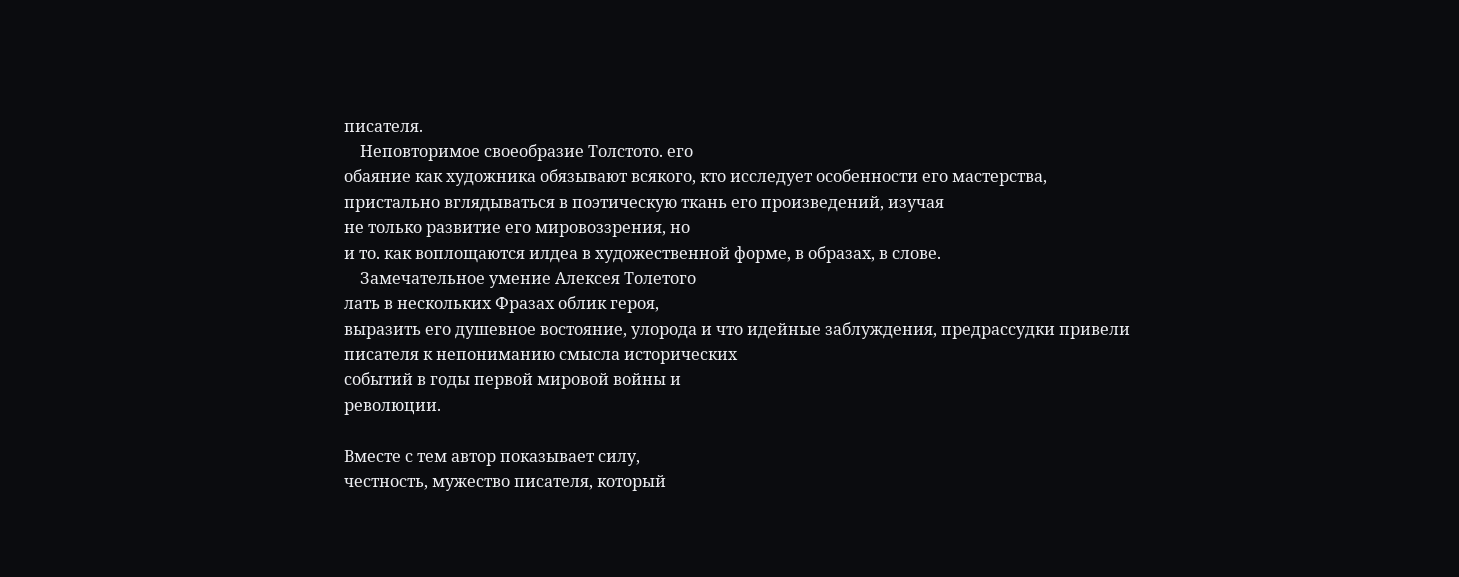писателя.
    Неповторимое своеобразие Толстото. его
обаяние как художника обязывают всякого, кто исследует особенности его мастерства, пристально вглядываться в поэтическую ткань его произведений, изучая
не только развитие его мировоззрения, но
и то. как воплощаются илдеа в художественной форме, в образах, в слове.
    Замечательное умение Алексея Толетого
лать в нескольких Фразах облик героя,
выразить его душевное востояние, улорода и что идейные заблуждения, предрассудки привели писателя к непониманию смысла исторических
событий в годы первой мировой войны и
революции.

Вместе с тем автор показывает силу,
честность, мужество писателя, который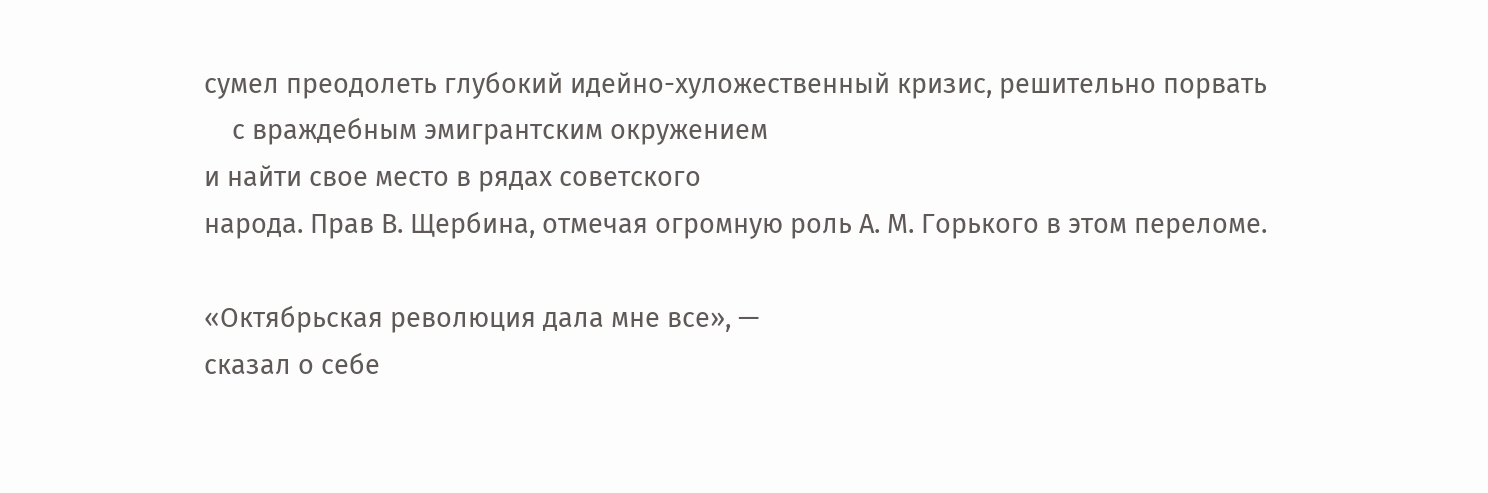сумел преодолеть глубокий идейно-хуложественный кризис, решительно порвать
    с враждебным эмигрантским окружением
и найти свое место в рядах советского
народа. Прав В. Щербина, отмечая огромную роль А. М. Горького в этом переломе.

«Октябрьская революция дала мне все», —
сказал о себе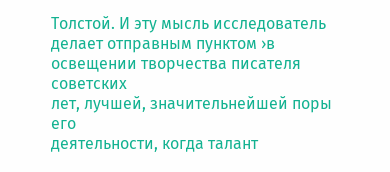Толстой. И эту мысль исследователь делает отправным пунктом ›в
освещении творчества писателя советских
лет, лучшей, значительнейшей поры его
деятельности, когда талант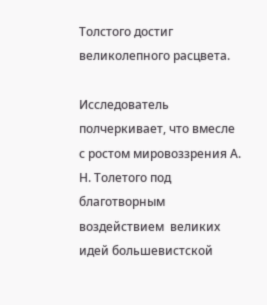Толстого достиг великолепного расцвета.

Исследователь полчеркивает, что вмесле с ростом мировоззрения А. Н. Толетого под благотворным воздействием  великих идей большевистской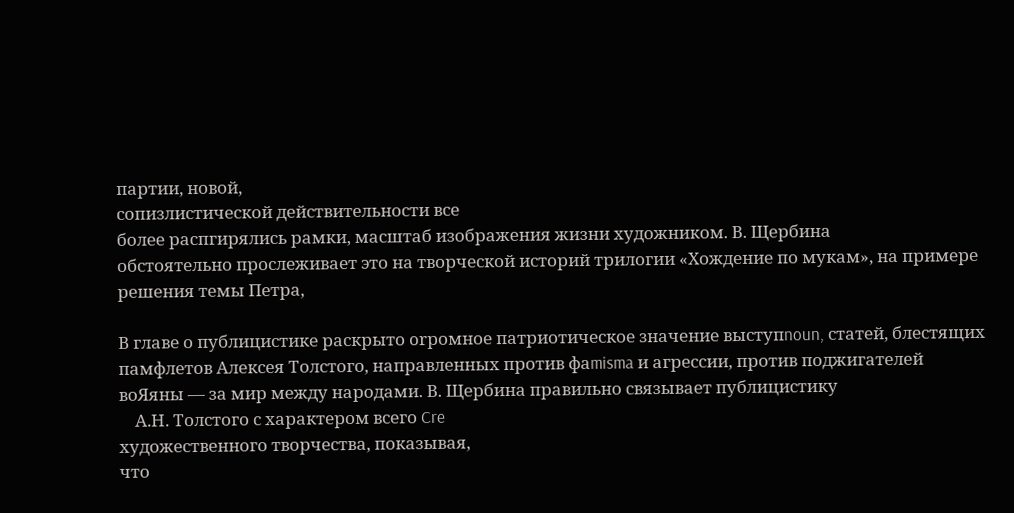партии, новой,
сопизлистической действительности все
более распгирялись рамки, масштаб изображения жизни художником. В. Щербина
обстоятельно прослеживает это на творческой историй трилогии «Хождение по мукам», на примере решения темы Петра,

В главе о публицистике раскрыто orромное патриотическое значение выступnoun, статей, блестящих памфлетов Алексея Толстого, направленных против фаmisma и агрессии, против поджигателей
воЯяны — за мир между народами. В. Щербина правильно связывает публицистику
    А.Н. Толстого с характером всего Cre
художественного творчества, показывая,
что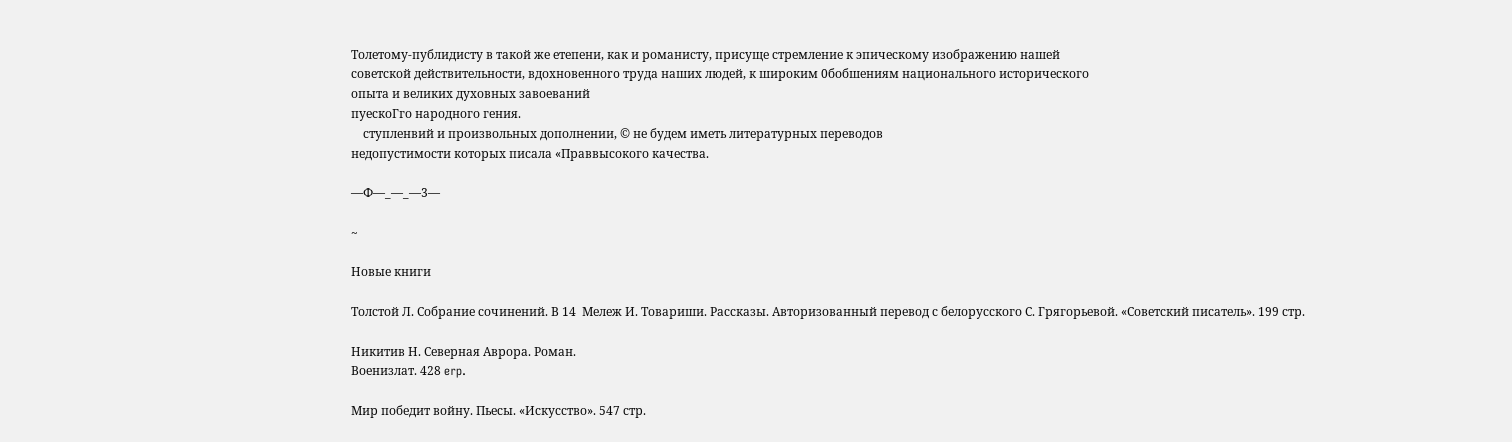Толетому-публидисту в такой же етепени, как и романисту, присуще стремление к эпическому изображению нашей
советской действительности, вдохновенноro труда наших людей, к широким 0бобшениям национального исторического
опыта и великих духовных завоеваний
пуескоГго народного гения.
    ступленвий и произвольных дополнении, © не будем иметь литературных переводов
недопустимости которых писала «Праввысокого качества.

—Ф—_—_—3—

~

Новые книги

Толстой Л. Собрание сочинений. В 14  Мележ И. Товариши. Рассказы. Авторизованный перевод с белорусского С. Грягорьевой. «Советский писатель». 199 стр.

Никитив Н. Северная Аврора. Роман.
Военизлат. 428 erp.

Мир победит войну. Пьесы. «Искусство». 547 стр.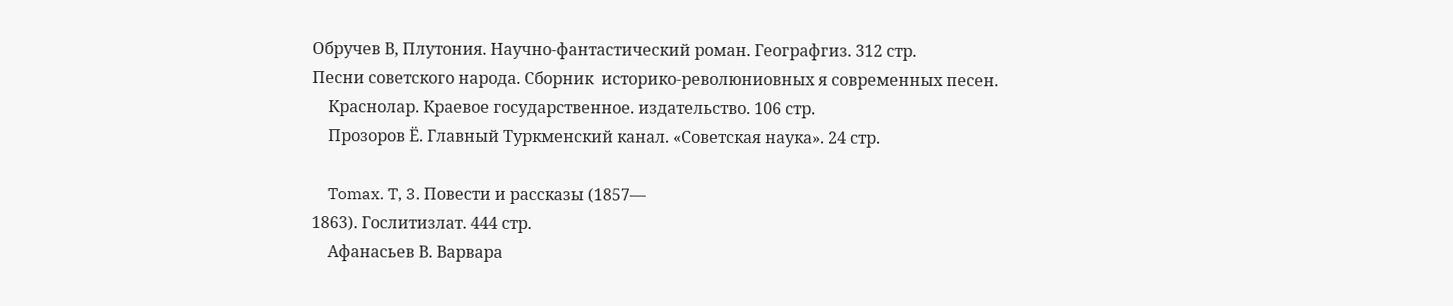Обручев В, Плутония. Научно-фантастический роман. Географгиз. 312 стр.
Песни советского народа. Сборник  историко-революниовных я современных песен.
    Краснолар. Краевое государственное. издательство. 106 стр.
    Прозоров Ё. Главный Туркменский канал. «Советская наука». 24 стр.

    Tomax. T, 3. Повести и рассказы (1857—
1863). Гослитизлат. 444 стр.
    Афанасьев В. Варвара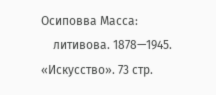Осиповва Масса:
    литивова. 1878—1945. «Искусство». 73 стр.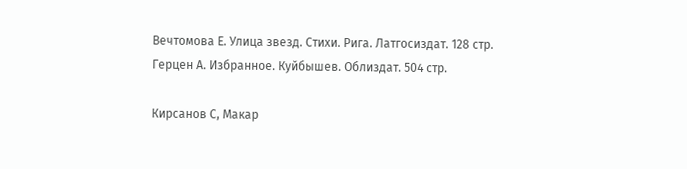Вечтомова Е. Улица звезд. Стихи. Рига. Латгосиздат. 128 стр.
Герцен А. Избранное. Куйбышев. Облиздат. 504 стр.

Кирсанов С, Макар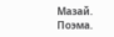Мазай. Поэма.